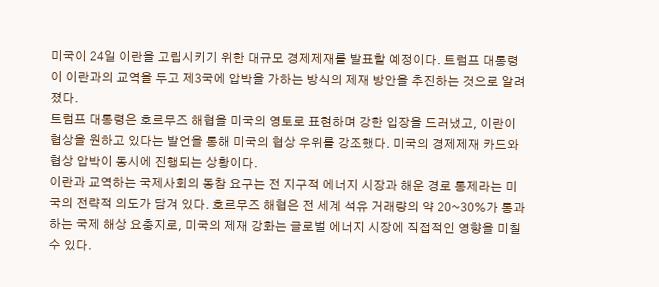미국이 24일 이란을 고립시키기 위한 대규모 경제제재를 발표할 예정이다. 트럼프 대통령이 이란과의 교역을 두고 제3국에 압박을 가하는 방식의 제재 방안을 추진하는 것으로 알려졌다.
트럼프 대통령은 호르무즈 해협을 미국의 영토로 표현하며 강한 입장을 드러냈고, 이란이 협상을 원하고 있다는 발언을 통해 미국의 협상 우위를 강조했다. 미국의 경제제재 카드와 협상 압박이 동시에 진행되는 상황이다.
이란과 교역하는 국제사회의 동참 요구는 전 지구적 에너지 시장과 해운 경로 통제라는 미국의 전략적 의도가 담겨 있다. 호르무즈 해협은 전 세계 석유 거래량의 약 20~30%가 통과하는 국제 해상 요충지로, 미국의 제재 강화는 글로벌 에너지 시장에 직접적인 영향을 미칠 수 있다.